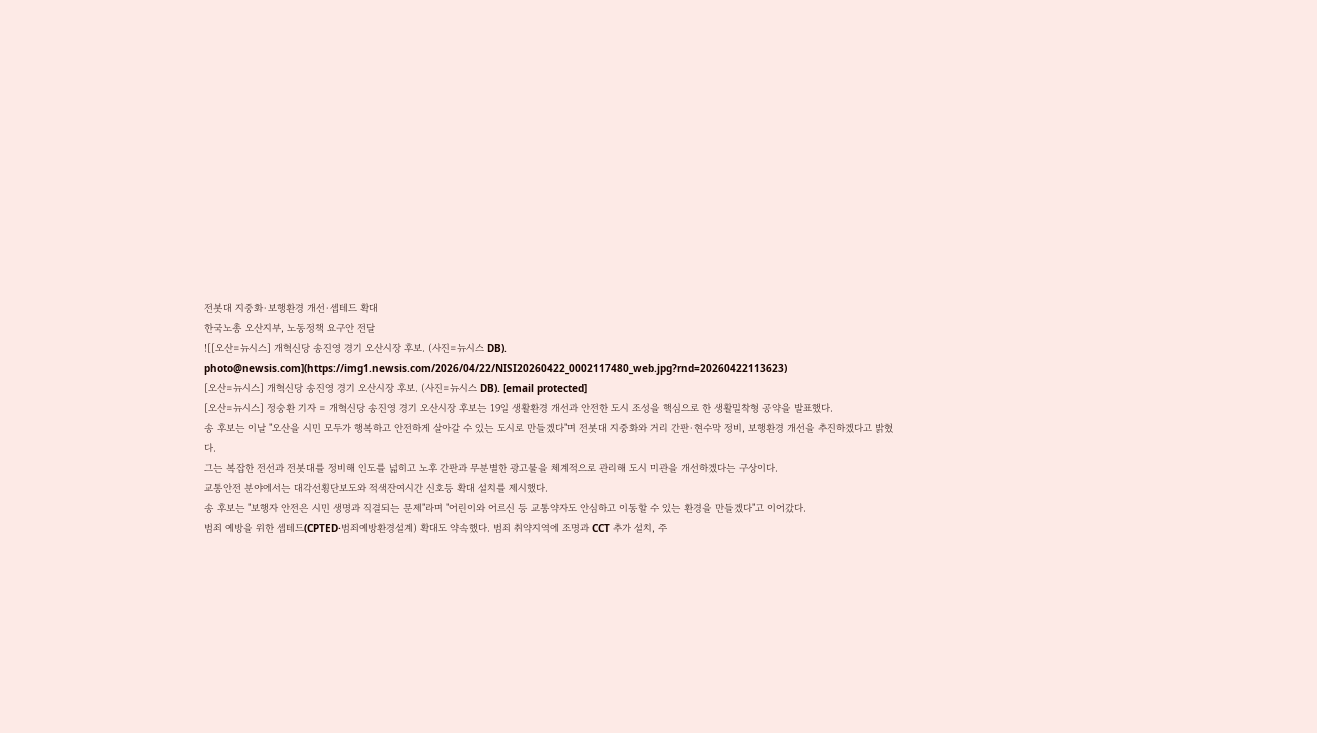전봇대 지중화·보행환경 개선·셉테드 확대
한국노총 오산지부, 노동정책 요구안 전달
![[오산=뉴시스] 개혁신당 송진영 경기 오산시장 후보. (사진=뉴시스 DB). photo@newsis.com](https://img1.newsis.com/2026/04/22/NISI20260422_0002117480_web.jpg?rnd=20260422113623)
[오산=뉴시스] 개혁신당 송진영 경기 오산시장 후보. (사진=뉴시스 DB). [email protected]
[오산=뉴시스] 정숭환 기자 = 개혁신당 송진영 경기 오산시장 후보는 19일 생활환경 개선과 안전한 도시 조성을 핵심으로 한 생활밀착형 공약을 발표했다.
송 후보는 이날 "오산을 시민 모두가 행복하고 안전하게 살아갈 수 있는 도시로 만들겠다"며 전봇대 지중화와 거리 간판·현수막 정비, 보행환경 개선을 추진하겠다고 밝혔다.
그는 복잡한 전선과 전봇대를 정비해 인도를 넓히고 노후 간판과 무분별한 광고물을 체계적으로 관리해 도시 미관을 개선하겠다는 구상이다.
교통안전 분야에서는 대각선횡단보도와 적색잔여시간 신호등 확대 설치를 제시했다.
송 후보는 "보행자 안전은 시민 생명과 직결되는 문제"라며 "어린이와 어르신 등 교통약자도 안심하고 이동할 수 있는 환경을 만들겠다"고 이어갔다.
범죄 예방을 위한 셉테드(CPTED·범죄예방환경설계) 확대도 약속했다. 범죄 취약지역에 조명과 CCT 추가 설치, 주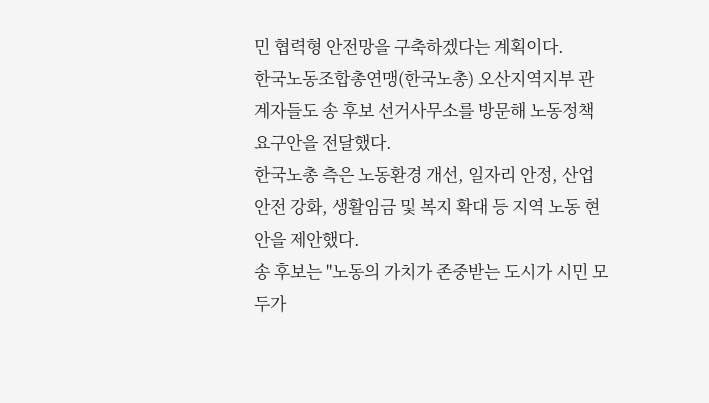민 협력형 안전망을 구축하겠다는 계획이다.
한국노동조합총연맹(한국노총) 오산지역지부 관계자들도 송 후보 선거사무소를 방문해 노동정책 요구안을 전달했다.
한국노총 측은 노동환경 개선, 일자리 안정, 산업안전 강화, 생활임금 및 복지 확대 등 지역 노동 현안을 제안했다.
송 후보는 "노동의 가치가 존중받는 도시가 시민 모두가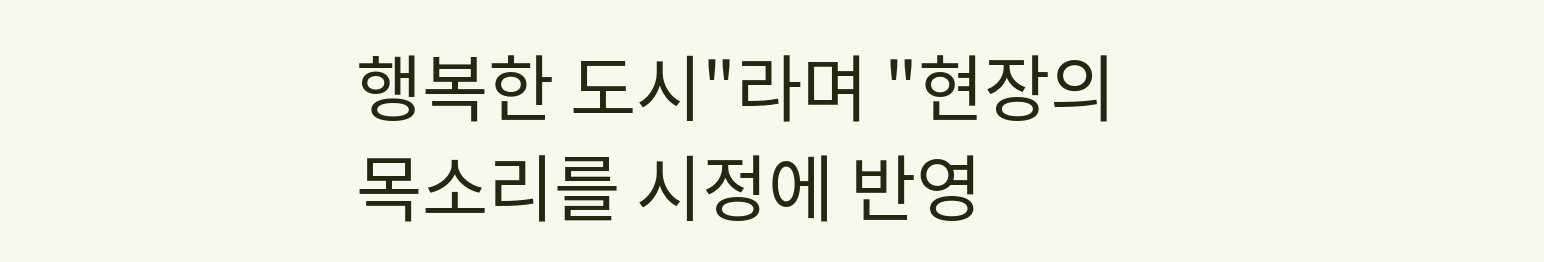행복한 도시"라며 "현장의 목소리를 시정에 반영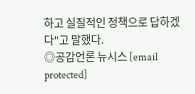하고 실질적인 정책으로 답하겠다"고 말했다.
◎공감언론 뉴시스 [email protected]